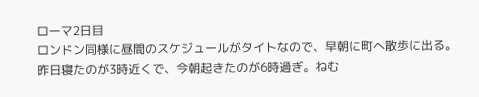ローマ2日目
ロンドン同様に昼間のスケジュールがタイトなので、早朝に町へ散歩に出る。昨日寝たのが3時近くで、今朝起きたのが6時過ぎ。ねむ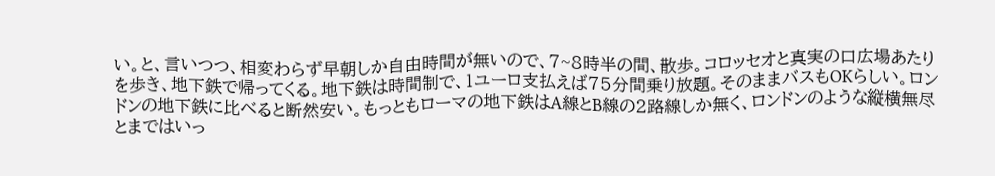い。と、言いつつ、相変わらず早朝しか自由時間が無いので、7~8時半の間、散歩。コロッセオと真実の口広場あたりを歩き、地下鉄で帰ってくる。地下鉄は時間制で、1ユーロ支払えば75分間乗り放題。そのままバスもOKらしい。ロンドンの地下鉄に比べると断然安い。もっともローマの地下鉄はA線とB線の2路線しか無く、ロンドンのような縦横無尽とまではいっ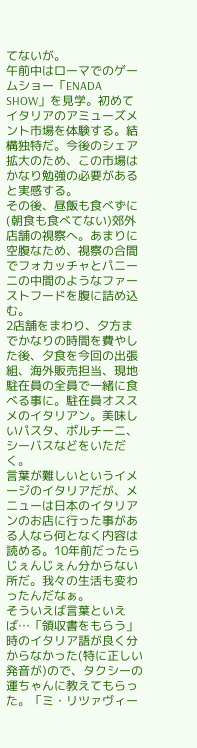てないが。
午前中はローマでのゲームショー「ENADA SHOW」を見学。初めてイタリアのアミューズメント市場を体験する。結構独特だ。今後のシェア拡大のため、この市場はかなり勉強の必要があると実感する。
その後、昼飯も食べずに(朝食も食べてない)郊外店舗の視察へ。あまりに空腹なため、視察の合間でフォカッチャとパニーニの中間のようなファーストフードを腹に詰め込む。
2店舗をまわり、夕方までかなりの時間を費やした後、夕食を今回の出張組、海外販売担当、現地駐在員の全員で一緒に食べる事に。駐在員オススメのイタリアン。美味しいパスタ、ポルチーニ、シーバスなどをいただく。
言葉が難しいというイメージのイタリアだが、メニューは日本のイタリアンのお店に行った事がある人なら何となく内容は読める。10年前だったらじぇんじぇん分からない所だ。我々の生活も変わったんだなぁ。
そういえば言葉といえば…「領収書をもらう」時のイタリア語が良く分からなかった(特に正しい発音が)ので、タクシーの運ちゃんに教えてもらった。「ミ・リツァヴィー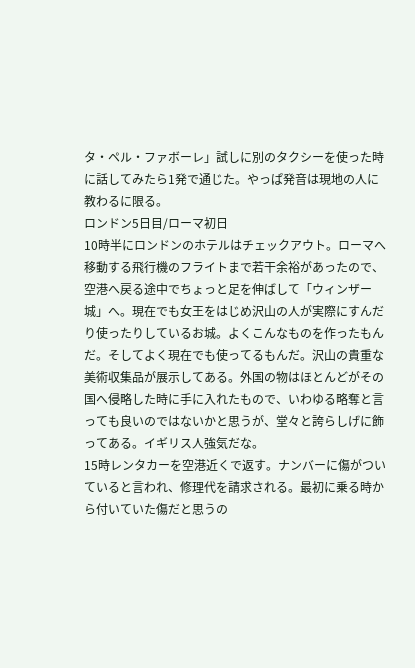タ・ペル・ファボーレ」試しに別のタクシーを使った時に話してみたら1発で通じた。やっぱ発音は現地の人に教わるに限る。
ロンドン5日目/ローマ初日
10時半にロンドンのホテルはチェックアウト。ローマへ移動する飛行機のフライトまで若干余裕があったので、空港へ戻る途中でちょっと足を伸ばして「ウィンザー城」へ。現在でも女王をはじめ沢山の人が実際にすんだり使ったりしているお城。よくこんなものを作ったもんだ。そしてよく現在でも使ってるもんだ。沢山の貴重な美術収集品が展示してある。外国の物はほとんどがその国へ侵略した時に手に入れたもので、いわゆる略奪と言っても良いのではないかと思うが、堂々と誇らしげに飾ってある。イギリス人強気だな。
15時レンタカーを空港近くで返す。ナンバーに傷がついていると言われ、修理代を請求される。最初に乗る時から付いていた傷だと思うの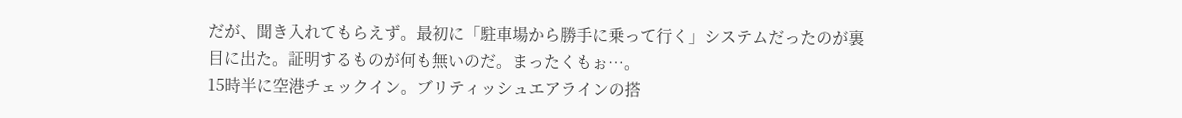だが、聞き入れてもらえず。最初に「駐車場から勝手に乗って行く」システムだったのが裏目に出た。証明するものが何も無いのだ。まったくもぉ…。
15時半に空港チェックイン。ブリティッシュエアラインの搭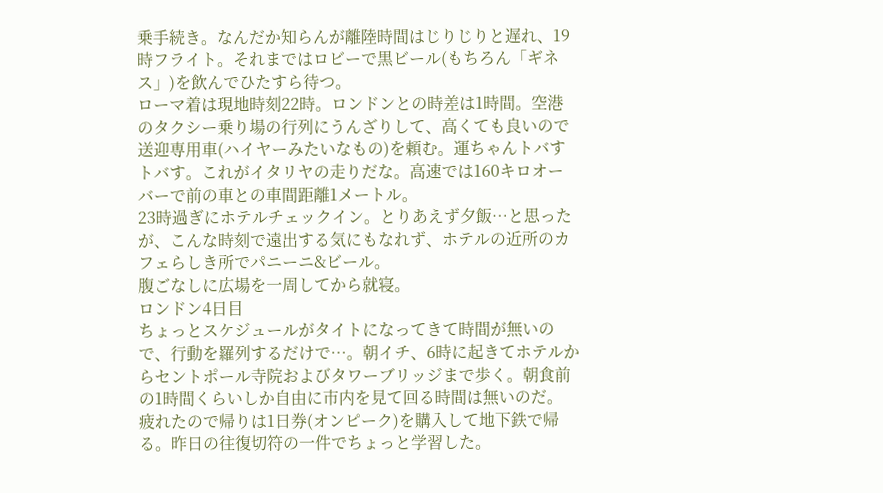乗手続き。なんだか知らんが離陸時間はじりじりと遅れ、19時フライト。それまではロビーで黒ビール(もちろん「ギネス」)を飲んでひたすら待つ。
ローマ着は現地時刻22時。ロンドンとの時差は1時間。空港のタクシー乗り場の行列にうんざりして、高くても良いので送迎専用車(ハイヤーみたいなもの)を頼む。運ちゃんトバすトバす。これがイタリヤの走りだな。高速では160キロオーバーで前の車との車間距離1メートル。
23時過ぎにホテルチェックイン。とりあえず夕飯…と思ったが、こんな時刻で遠出する気にもなれず、ホテルの近所のカフェらしき所でパニーニ&ビール。
腹ごなしに広場を一周してから就寝。
ロンドン4日目
ちょっとスケジュールがタイトになってきて時間が無いので、行動を羅列するだけで…。朝イチ、6時に起きてホテルからセントポール寺院およびタワーブリッジまで歩く。朝食前の1時間くらいしか自由に市内を見て回る時間は無いのだ。
疲れたので帰りは1日券(オンピーク)を購入して地下鉄で帰る。昨日の往復切符の一件でちょっと学習した。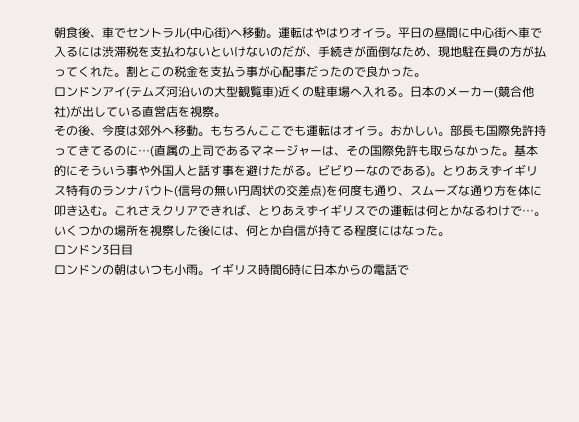朝食後、車でセントラル(中心街)へ移動。運転はやはりオイラ。平日の昼間に中心街へ車で入るには渋滞税を支払わないといけないのだが、手続きが面倒なため、現地駐在員の方が払ってくれた。割とこの税金を支払う事が心配事だったので良かった。
ロンドンアイ(テムズ河沿いの大型観覧車)近くの駐車場へ入れる。日本のメーカー(競合他社)が出している直営店を視察。
その後、今度は郊外へ移動。もちろんここでも運転はオイラ。おかしい。部長も国際免許持ってきてるのに…(直属の上司であるマネージャーは、その国際免許も取らなかった。基本的にそういう事や外国人と話す事を避けたがる。ビビりーなのである)。とりあえずイギリス特有のランナバウト(信号の無い円周状の交差点)を何度も通り、スムーズな通り方を体に叩き込む。これさえクリアできれば、とりあえずイギリスでの運転は何とかなるわけで…。いくつかの場所を視察した後には、何とか自信が持てる程度にはなった。
ロンドン3日目
ロンドンの朝はいつも小雨。イギリス時間6時に日本からの電話で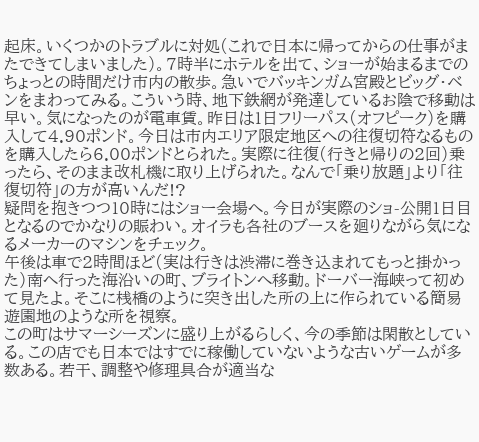起床。いくつかのトラブルに対処(これで日本に帰ってからの仕事がまたできてしまいました)。7時半にホテルを出て、ショーが始まるまでのちょっとの時間だけ市内の散歩。急いでバッキンガム宮殿とビッグ・ベンをまわってみる。こういう時、地下鉄網が発達しているお陰で移動は早い。気になったのが電車賃。昨日は1日フリーパス(オフピーク)を購入して4.90ポンド。今日は市内エリア限定地区への往復切符なるものを購入したら6.00ポンドとられた。実際に往復(行きと帰りの2回)乗ったら、そのまま改札機に取り上げられた。なんで「乗り放題」より「往復切符」の方が高いんだ!?
疑問を抱きつつ10時にはショー会場へ。今日が実際のショ-公開1日目となるのでかなりの賑わい。オイラも各社のブースを廻りながら気になるメーカーのマシンをチェック。
午後は車で2時間ほど(実は行きは渋滞に巻き込まれてもっと掛かった)南へ行った海沿いの町、ブライトンへ移動。ドーバー海峡って初めて見たよ。そこに桟橋のように突き出した所の上に作られている簡易遊園地のような所を視察。
この町はサマーシーズンに盛り上がるらしく、今の季節は閑散としている。この店でも日本ではすでに稼働していないような古いゲームが多数ある。若干、調整や修理具合が適当な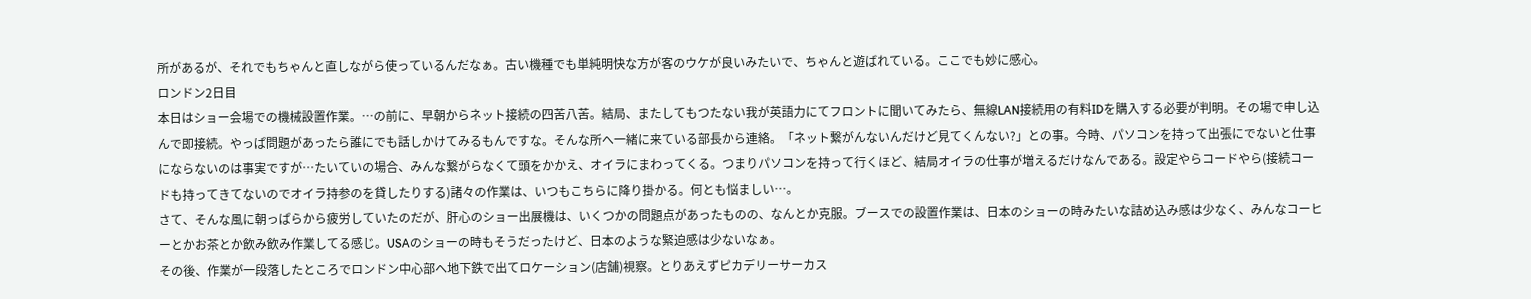所があるが、それでもちゃんと直しながら使っているんだなぁ。古い機種でも単純明快な方が客のウケが良いみたいで、ちゃんと遊ばれている。ここでも妙に感心。
ロンドン2日目
本日はショー会場での機械設置作業。…の前に、早朝からネット接続の四苦八苦。結局、またしてもつたない我が英語力にてフロントに聞いてみたら、無線LAN接続用の有料IDを購入する必要が判明。その場で申し込んで即接続。やっぱ問題があったら誰にでも話しかけてみるもんですな。そんな所へ一緒に来ている部長から連絡。「ネット繋がんないんだけど見てくんない?」との事。今時、パソコンを持って出張にでないと仕事にならないのは事実ですが…たいていの場合、みんな繋がらなくて頭をかかえ、オイラにまわってくる。つまりパソコンを持って行くほど、結局オイラの仕事が増えるだけなんである。設定やらコードやら(接続コードも持ってきてないのでオイラ持参のを貸したりする)諸々の作業は、いつもこちらに降り掛かる。何とも悩ましい…。
さて、そんな風に朝っぱらから疲労していたのだが、肝心のショー出展機は、いくつかの問題点があったものの、なんとか克服。ブースでの設置作業は、日本のショーの時みたいな詰め込み感は少なく、みんなコーヒーとかお茶とか飲み飲み作業してる感じ。USAのショーの時もそうだったけど、日本のような緊迫感は少ないなぁ。
その後、作業が一段落したところでロンドン中心部へ地下鉄で出てロケーション(店舗)視察。とりあえずピカデリーサーカス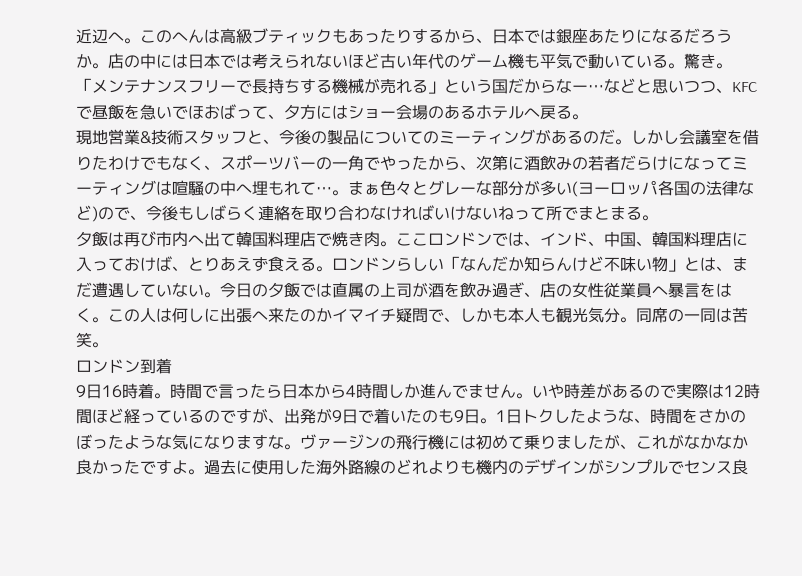近辺へ。このへんは高級ブティックもあったりするから、日本では銀座あたりになるだろうか。店の中には日本では考えられないほど古い年代のゲーム機も平気で動いている。驚き。「メンテナンスフリーで長持ちする機械が売れる」という国だからなー…などと思いつつ、KFCで昼飯を急いでほおばって、夕方にはショー会場のあるホテルへ戻る。
現地営業&技術スタッフと、今後の製品についてのミーティングがあるのだ。しかし会議室を借りたわけでもなく、スポーツバーの一角でやったから、次第に酒飲みの若者だらけになってミーティングは喧騒の中へ埋もれて…。まぁ色々とグレーな部分が多い(ヨーロッパ各国の法律など)ので、今後もしばらく連絡を取り合わなければいけないねって所でまとまる。
夕飯は再び市内へ出て韓国料理店で焼き肉。ここロンドンでは、インド、中国、韓国料理店に入っておけば、とりあえず食える。ロンドンらしい「なんだか知らんけど不味い物」とは、まだ遭遇していない。今日の夕飯では直属の上司が酒を飲み過ぎ、店の女性従業員へ暴言をはく。この人は何しに出張へ来たのかイマイチ疑問で、しかも本人も観光気分。同席の一同は苦笑。
ロンドン到着
9日16時着。時間で言ったら日本から4時間しか進んでません。いや時差があるので実際は12時間ほど経っているのですが、出発が9日で着いたのも9日。1日トクしたような、時間をさかのぼったような気になりますな。ヴァージンの飛行機には初めて乗りましたが、これがなかなか良かったですよ。過去に使用した海外路線のどれよりも機内のデザインがシンプルでセンス良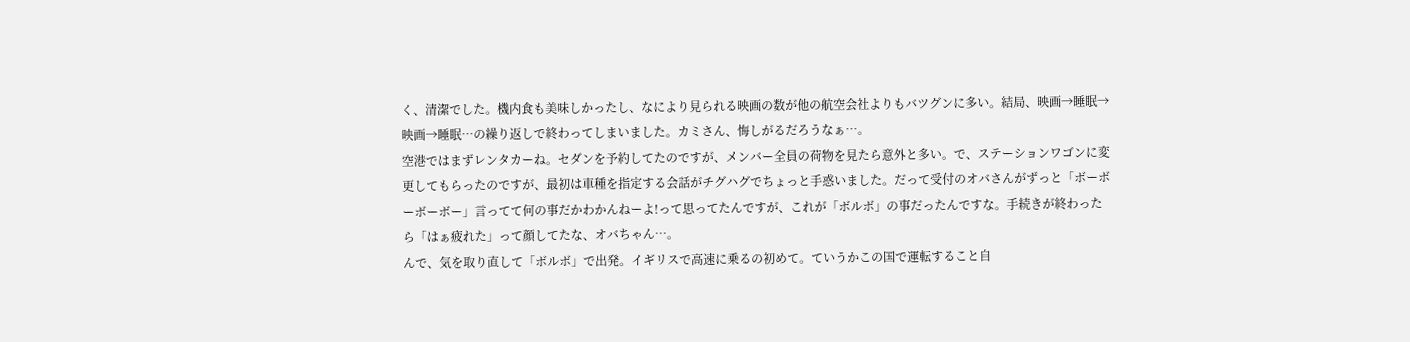く、清潔でした。機内食も美味しかったし、なにより見られる映画の数が他の航空会社よりもバツグンに多い。結局、映画→睡眠→映画→睡眠…の繰り返しで終わってしまいました。カミさん、悔しがるだろうなぁ…。
空港ではまずレンタカーね。セダンを予約してたのですが、メンバー全員の荷物を見たら意外と多い。で、ステーションワゴンに変更してもらったのですが、最初は車種を指定する会話がチグハグでちょっと手惑いました。だって受付のオバさんがずっと「ボーボーボーボー」言ってて何の事だかわかんねーよ!って思ってたんですが、これが「ボルボ」の事だったんですな。手続きが終わったら「はぁ疲れた」って顔してたな、オバちゃん…。
んで、気を取り直して「ボルボ」で出発。イギリスで高速に乗るの初めて。ていうかこの国で運転すること自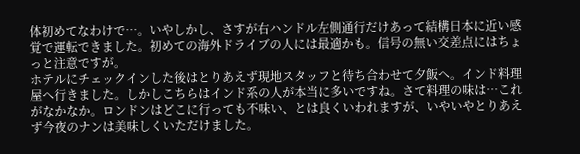体初めてなわけで…。いやしかし、さすが右ハンドル左側通行だけあって結構日本に近い感覚で運転できました。初めての海外ドライブの人には最適かも。信号の無い交差点にはちょっと注意ですが。
ホテルにチェックインした後はとりあえず現地スタッフと待ち合わせて夕飯へ。インド料理屋へ行きました。しかしこちらはインド系の人が本当に多いですね。さて料理の味は…これがなかなか。ロンドンはどこに行っても不味い、とは良くいわれますが、いやいやとりあえず今夜のナンは美味しくいただけました。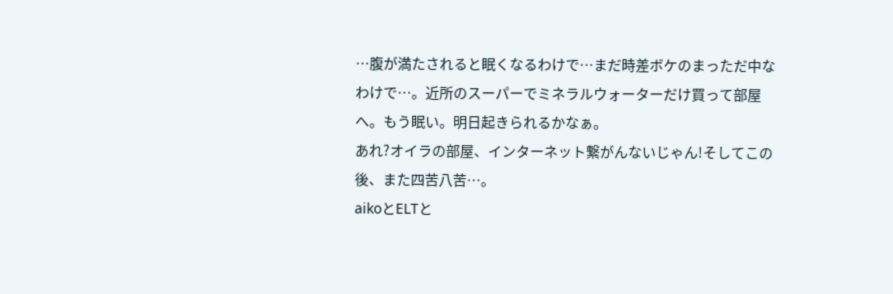…腹が満たされると眠くなるわけで…まだ時差ボケのまっただ中なわけで…。近所のスーパーでミネラルウォーターだけ買って部屋へ。もう眠い。明日起きられるかなぁ。
あれ?オイラの部屋、インターネット繋がんないじゃん!そしてこの後、また四苦八苦…。
aikoとELTと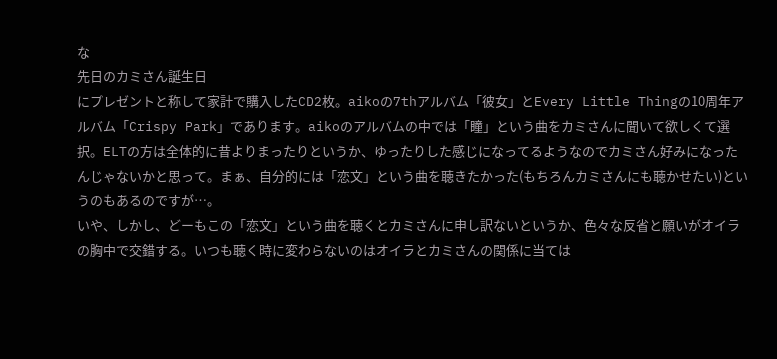な
先日のカミさん誕生日
にプレゼントと称して家計で購入したCD2枚。aikoの7thアルバム「彼女」とEvery Little Thingの10周年アルバム「Crispy Park」であります。aikoのアルバムの中では「瞳」という曲をカミさんに聞いて欲しくて選択。ELTの方は全体的に昔よりまったりというか、ゆったりした感じになってるようなのでカミさん好みになったんじゃないかと思って。まぁ、自分的には「恋文」という曲を聴きたかった(もちろんカミさんにも聴かせたい)というのもあるのですが…。
いや、しかし、どーもこの「恋文」という曲を聴くとカミさんに申し訳ないというか、色々な反省と願いがオイラの胸中で交錯する。いつも聴く時に変わらないのはオイラとカミさんの関係に当ては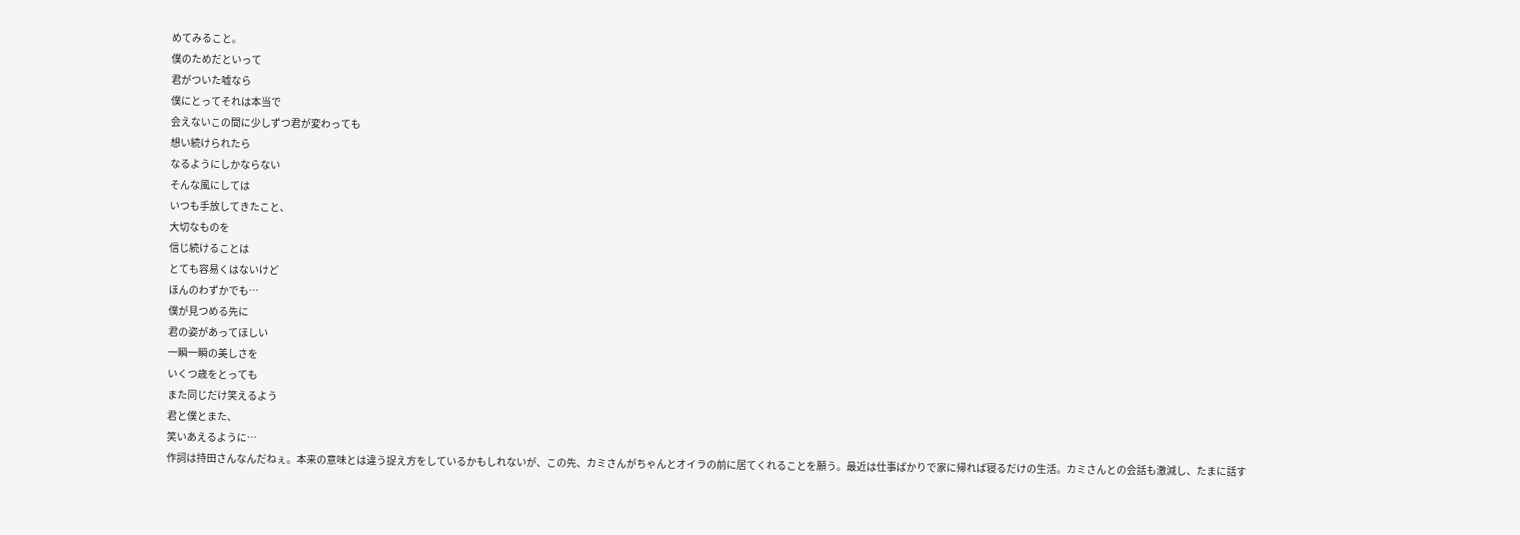めてみること。
僕のためだといって
君がついた嘘なら
僕にとってそれは本当で
会えないこの間に少しずつ君が変わっても
想い続けられたら
なるようにしかならない
そんな風にしては
いつも手放してきたこと、
大切なものを
信じ続けることは
とても容易くはないけど
ほんのわずかでも…
僕が見つめる先に
君の姿があってほしい
一瞬一瞬の美しさを
いくつ歳をとっても
また同じだけ笑えるよう
君と僕とまた、
笑いあえるように…
作詞は持田さんなんだねぇ。本来の意味とは違う捉え方をしているかもしれないが、この先、カミさんがちゃんとオイラの前に居てくれることを願う。最近は仕事ばかりで家に帰れば寝るだけの生活。カミさんとの会話も激減し、たまに話す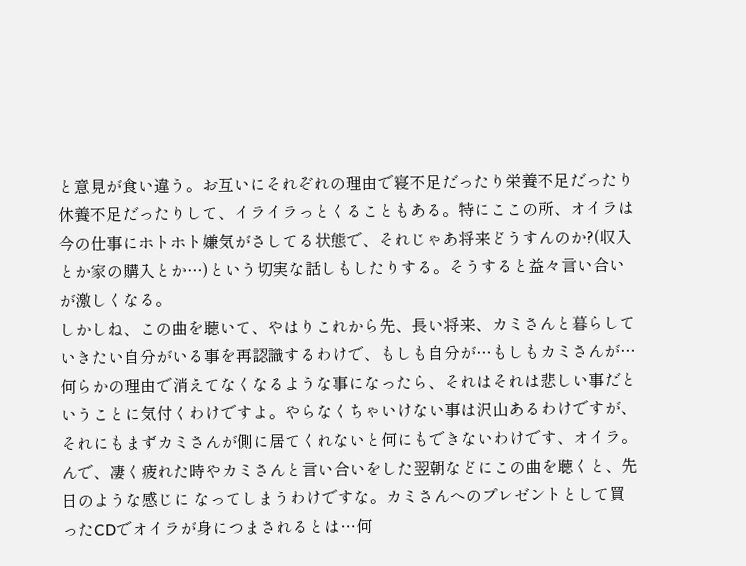と意見が食い違う。お互いにそれぞれの理由で寝不足だったり栄養不足だったり休養不足だったりして、イライラっとくることもある。特にここの所、オイラは今の仕事にホトホト嫌気がさしてる状態で、それじゃあ将来どうすんのか?(収入とか家の購入とか…)という切実な話しもしたりする。そうすると益々言い合いが激しくなる。
しかしね、この曲を聴いて、やはりこれから先、長い将来、カミさんと暮らしていきたい自分がいる事を再認識するわけで、もしも自分が…もしもカミさんが…何らかの理由で消えてなくなるような事になったら、それはそれは悲しい事だということに気付くわけですよ。やらなくちゃいけない事は沢山あるわけですが、それにもまずカミさんが側に居てくれないと何にもできないわけです、オイラ。
んで、凄く疲れた時やカミさんと言い合いをした翌朝などにこの曲を聴くと、先日のような感じに なってしまうわけですな。カミさんへのプレゼントとして買ったCDでオイラが身につまされるとは…何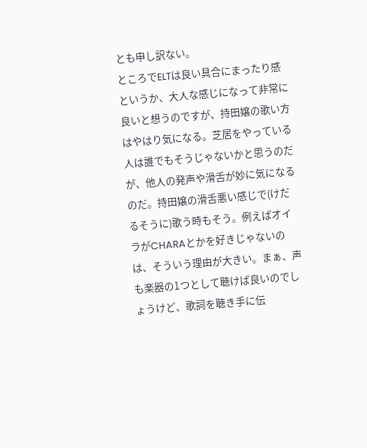とも申し訳ない。
ところでELTは良い具合にまったり感というか、大人な感じになって非常に良いと想うのですが、持田嬢の歌い方はやはり気になる。芝居をやっている人は誰でもそうじゃないかと思うのだが、他人の発声や滑舌が妙に気になるのだ。持田嬢の滑舌悪い感じで(けだるそうに)歌う時もそう。例えばオイラがCHARAとかを好きじゃないのは、そういう理由が大きい。まぁ、声も楽器の1つとして聴けば良いのでしょうけど、歌詞を聴き手に伝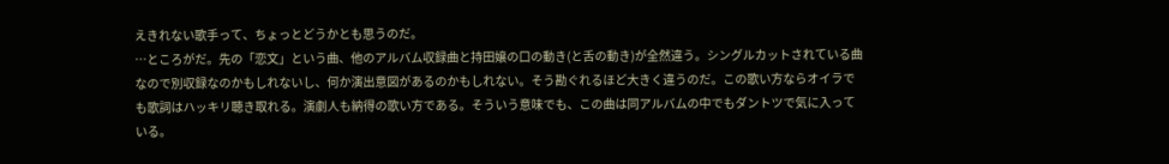えきれない歌手って、ちょっとどうかとも思うのだ。
…ところがだ。先の「恋文」という曲、他のアルバム収録曲と持田嬢の口の動き(と舌の動き)が全然違う。シングルカットされている曲なので別収録なのかもしれないし、何か演出意図があるのかもしれない。そう勘ぐれるほど大きく違うのだ。この歌い方ならオイラでも歌詞はハッキリ聴き取れる。演劇人も納得の歌い方である。そういう意味でも、この曲は同アルバムの中でもダントツで気に入っている。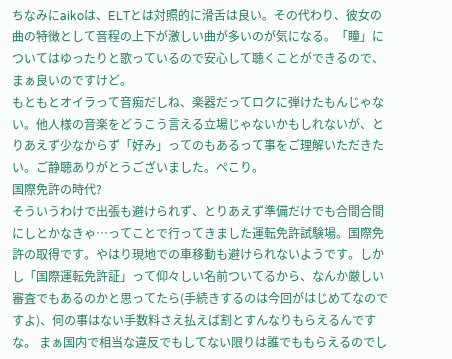ちなみにaikoは、ELTとは対照的に滑舌は良い。その代わり、彼女の曲の特徴として音程の上下が激しい曲が多いのが気になる。「瞳」についてはゆったりと歌っているので安心して聴くことができるので、まぁ良いのですけど。
もともとオイラって音痴だしね、楽器だってロクに弾けたもんじゃない。他人様の音楽をどうこう言える立場じゃないかもしれないが、とりあえず少なからず「好み」ってのもあるって事をご理解いただきたい。ご静聴ありがとうございました。ぺこり。
国際免許の時代?
そういうわけで出張も避けられず、とりあえず準備だけでも合間合間にしとかなきゃ…ってことで行ってきました運転免許試験場。国際免許の取得です。やはり現地での車移動も避けられないようです。しかし「国際運転免許証」って仰々しい名前ついてるから、なんか厳しい審査でもあるのかと思ってたら(手続きするのは今回がはじめてなのですよ)、何の事はない手数料さえ払えば割とすんなりもらえるんですな。 まぁ国内で相当な違反でもしてない限りは誰でももらえるのでし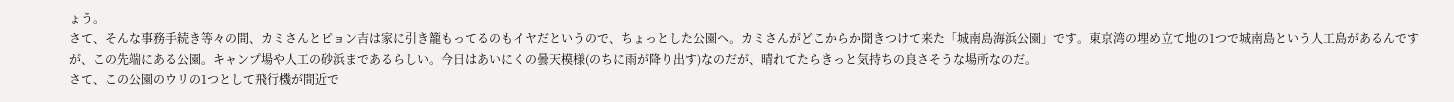ょう。
さて、そんな事務手続き等々の間、カミさんとピョン吉は家に引き籠もってるのもイヤだというので、ちょっとした公園へ。カミさんがどこからか聞きつけて来た「城南島海浜公園」です。東京湾の埋め立て地の1つで城南島という人工島があるんですが、この先端にある公園。キャンプ場や人工の砂浜まであるらしい。今日はあいにくの曇天模様(のちに雨が降り出す)なのだが、晴れてたらきっと気持ちの良さそうな場所なのだ。
さて、この公園のウリの1つとして飛行機が間近で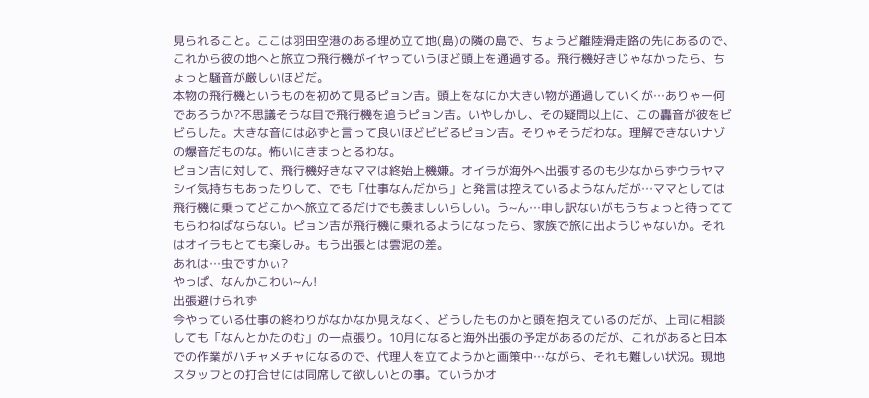見られること。ここは羽田空港のある埋め立て地(島)の隣の島で、ちょうど離陸滑走路の先にあるので、これから彼の地へと旅立つ飛行機がイヤっていうほど頭上を通過する。飛行機好きじゃなかったら、ちょっと騒音が厳しいほどだ。
本物の飛行機というものを初めて見るピョン吉。頭上をなにか大きい物が通過していくが…ありゃー何であろうか?不思議そうな目で飛行機を追うピョン吉。いやしかし、その疑問以上に、この轟音が彼をビビらした。大きな音には必ずと言って良いほどビビるピョン吉。そりゃそうだわな。理解できないナゾの爆音だものな。怖いにきまっとるわな。
ピョン吉に対して、飛行機好きなママは終始上機嫌。オイラが海外へ出張するのも少なからずウラヤマシイ気持ちもあったりして、でも「仕事なんだから」と発言は控えているようなんだが…ママとしては飛行機に乗ってどこかへ旅立てるだけでも羨ましいらしい。う~ん…申し訳ないがもうちょっと待っててもらわねばならない。ピョン吉が飛行機に乗れるようになったら、家族で旅に出ようじゃないか。それはオイラもとても楽しみ。もう出張とは雲泥の差。
あれは…虫ですかぃ?
やっぱ、なんかこわい~ん!
出張避けられず
今やっている仕事の終わりがなかなか見えなく、どうしたものかと頭を抱えているのだが、上司に相談しても「なんとかたのむ」の一点張り。10月になると海外出張の予定があるのだが、これがあると日本での作業がハチャメチャになるので、代理人を立てようかと画策中…ながら、それも難しい状況。現地スタッフとの打合せには同席して欲しいとの事。ていうかオ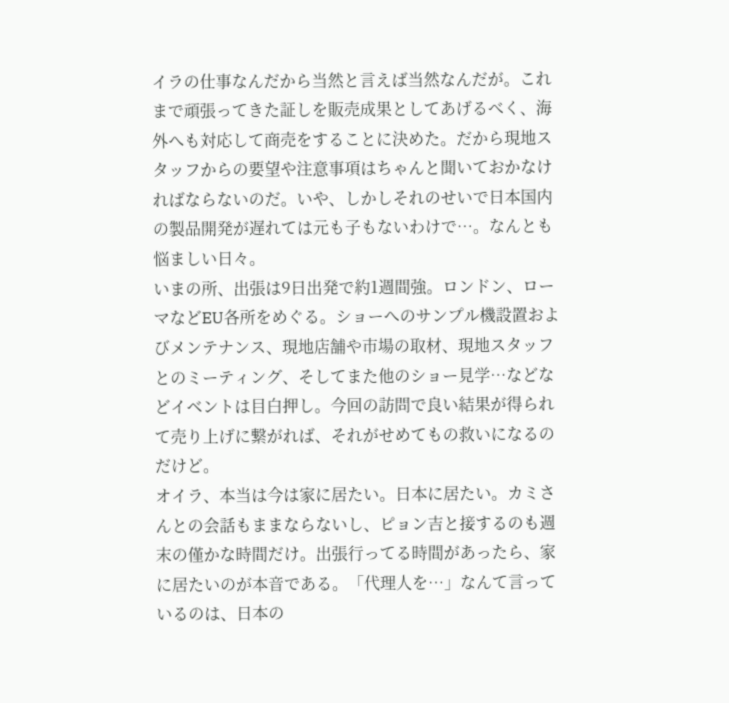イラの仕事なんだから当然と言えば当然なんだが。これまで頑張ってきた証しを販売成果としてあげるべく、海外へも対応して商売をすることに決めた。だから現地スタッフからの要望や注意事項はちゃんと聞いておかなければならないのだ。いや、しかしそれのせいで日本国内の製品開発が遅れては元も子もないわけで…。なんとも悩ましい日々。
いまの所、出張は9日出発で約1週間強。ロンドン、ローマなどEU各所をめぐる。ショーへのサンプル機設置およびメンテナンス、現地店舗や市場の取材、現地スタッフとのミーティング、そしてまた他のショー見学…などなどイベントは目白押し。今回の訪問で良い結果が得られて売り上げに繋がれば、それがせめてもの救いになるのだけど。
オイラ、本当は今は家に居たい。日本に居たい。カミさんとの会話もままならないし、ピョン吉と接するのも週末の僅かな時間だけ。出張行ってる時間があったら、家に居たいのが本音である。「代理人を…」なんて言っているのは、日本の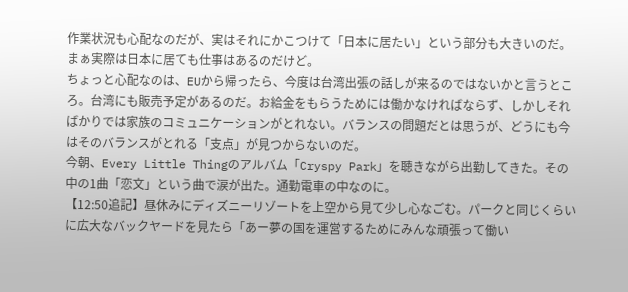作業状況も心配なのだが、実はそれにかこつけて「日本に居たい」という部分も大きいのだ。まぁ実際は日本に居ても仕事はあるのだけど。
ちょっと心配なのは、EUから帰ったら、今度は台湾出張の話しが来るのではないかと言うところ。台湾にも販売予定があるのだ。お給金をもらうためには働かなければならず、しかしそればかりでは家族のコミュニケーションがとれない。バランスの問題だとは思うが、どうにも今はそのバランスがとれる「支点」が見つからないのだ。
今朝、Every Little Thingのアルバム「Cryspy Park」を聴きながら出勤してきた。その中の1曲「恋文」という曲で涙が出た。通勤電車の中なのに。
【12:50追記】昼休みにディズニーリゾートを上空から見て少し心なごむ。パークと同じくらいに広大なバックヤードを見たら「あー夢の国を運営するためにみんな頑張って働い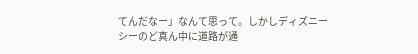てんだなー」なんて思って。しかしディズニーシーのど真ん中に道路が通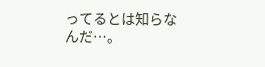ってるとは知らなんだ…。